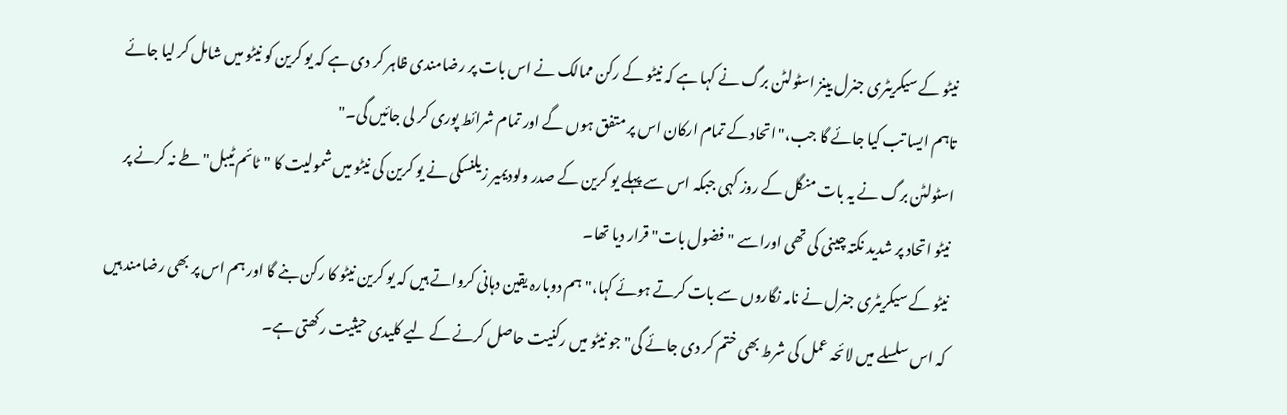نیٹو کے سیکریٹری جنرل یینز اسٹولٹن برگ نے کہا ہے کہ نیٹو کے رکن ممالک نے اس بات پر رضامندی ظاہر کر دی ہے کہ یو کرین کو نیٹو میں شامل کر لیا جائے تاہم ایسا تب کیا جائے گا جب،"اتحاد کے تمام ارکان اس پر متفق ہوں گے اور تمام شرائط پوری کر لی جائیں گی۔"
اسٹولٹن برگ نے یہ بات منگل کے روز کہی جبکہ اس سے پہلے یو کرین کے صدر ولودیمیر زیلنسکی نے یو کرین کی نیٹو میں شمولیت کا "ٹائم ٹیبل" طے نہ کرنے پر نیٹو اتحاد پر شدید نکتہ چینی کی تھی اوراسے "فضول بات" قرار دیا تھا۔
نیٹو کے سیکریٹری جنرل نے نامہ نگاروں سے بات کرتے ہوئے کہا،" ہم دوبارہ یقین دہانی کرواتے ہیں کہ یو کرین نیٹو کا رکن بنے گا اور ہم اس پر بھی رضامند ہیں کہ اس سلسلے میں لائحہ عمل کی شرط بھی ختم کر دی جائے گی" جو نیٹو میں رکنیت حاصل کرنے کے لیے کلیدی حیثیت رکھتی ہے۔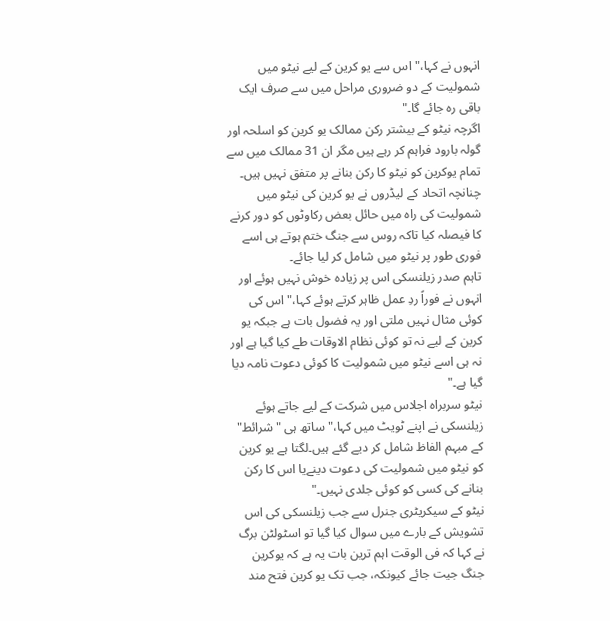انہوں نے کہا،" اس سے یو کرین کے لیے نیٹو میں شمولیت کے دو ضروری مراحل میں سے صرف ایک باقی رہ جائے گا۔"
اگرچہ نیٹو کے بیشتر رکن ممالک یو کرین کو اسلحہ اور گولہ بارود فراہم کر رہے ہیں مگر ان 31 ممالک میں سے تمام یوکرین کو نیٹو کا رکن بنانے پر متفق نہیں ہیں۔
چنانچہ اتحاد کے لیڈروں نے یو کرین کی نیٹو میں شمولیت کی راہ میں حائل بعض رکاوٹوں کو دور کرنے کا فیصلہ کیا تاکہ روس سے جنگ ختم ہوتے ہی اسے فوری طور پر نیٹو میں شامل کر لیا جائے۔
تاہم صدر زیلنسکی اس پر زیادہ خوش نہیں ہوئے اور انہوں نے فوراً ردِ عمل ظاہر کرتے ہوئے کہا،" اس کی کوئی مثال نہیں ملتی اور یہ فضول بات ہے جبکہ یو کرین کے لیے نہ تو کوئی نظام الاوقات طے کیا گیا ہے اور نہ ہی اسے نیٹو میں شمولیت کا کوئی دعوت نامہ دیا گیا ہے۔"
نیٹو سربراہ اجلاس میں شرکت کے لیے جاتے ہوئے زیلنسکی نے اپنے ٹویٹ میں کہا،" ساتھ ہی "شرائط" کے مبہم الفاظ شامل کر دیے گئے ہیں۔لگتا ہے یو کرین کو نیٹو میں شمولیت کی دعوت دینےیا اس کا رکن بنانے کی کسی کو کوئی جلدی نہیں۔"
نیٹو کے سیکریٹری جنرل سے جب زیلنسکی کی اس تشویش کے بارے میں سوال کیا گیا تو اسٹولٹن برگ نے کہا کہ فی الوقت اہم ترین بات یہ ہے کہ یوکرین جنگ جیت جائے کیونکہ، جب تک یو کرین فتح مند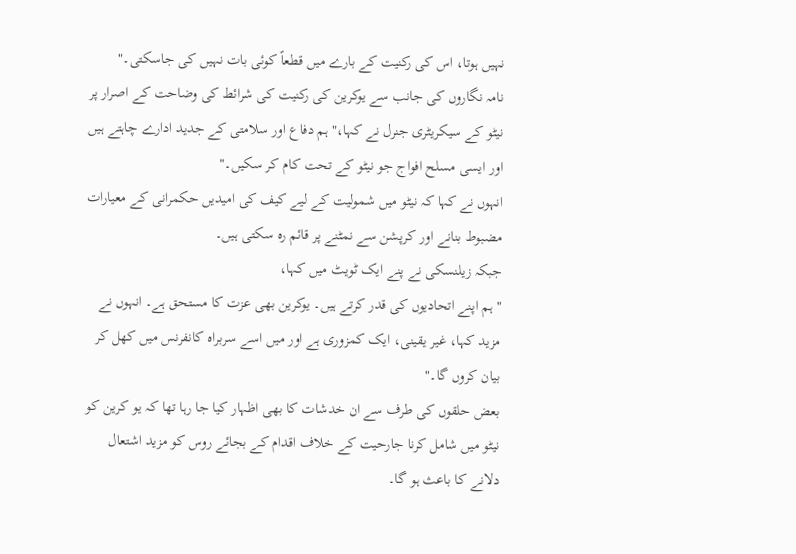نہیں ہوتا، اس کی رکنیت کے بارے میں قطعاً کوئی بات نہیں کی جاسکتی۔"
نامہ نگاروں کی جانب سے یوکرین کی رکنیت کی شرائط کی وضاحت کے اصرار پر نیٹو کے سیکریٹری جنرل نے کہا،" ہم دفاع اور سلامتی کے جدید ادارے چاہتے ہیں اور ایسی مسلح افواج جو نیٹو کے تحت کام کر سکیں۔"
انہوں نے کہا کہ نیٹو میں شمولیت کے لیے کیف کی امیدیں حکمرانی کے معیارات مضبوط بنانے اور کرپشن سے نمٹنے پر قائم رہ سکتی ہیں۔
جبکہ زیلنسکی نے پنے ایک ٹویٹ میں کہا،
" ہم اپنے اتحادیوں کی قدر کرتے ہیں۔ یوکرین بھی عزت کا مستحق ہے۔ انہوں نے مزید کہا، غیر یقینی، ایک کمزوری ہے اور میں اسے سربراہ کانفرنس میں کھل کر بیان کروں گا۔"
بعض حلقوں کی طرف سے ان خدشات کا بھی اظہار کیا جا رہا تھا کہ یو کرین کو نیٹو میں شامل کرنا جارحیت کے خلاف اقدام کے بجائے روس کو مزید اشتعال دلانے کا باعث ہو گا۔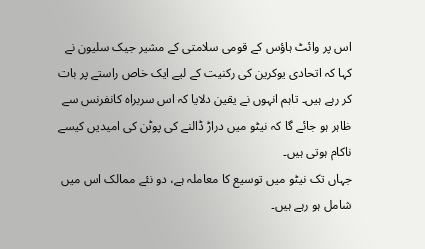اس پر وائٹ ہاؤس کے قومی سلامتی کے مشیر جیک سلیون نے کہا کہ اتحادی یوکرین کی رکنیت کے لیے ایک خاص راستے پر بات کر رہے ہیں۔ تاہم انہوں نے یقین دلایا کہ اس سربراہ کانفرنس سے ظاہر ہو جائے گا کہ نیٹو میں دراڑ ڈالنے کی پوٹن کی امیدیں کیسے ناکام ہوتی ہیں۔
جہاں تک نیٹو میں توسیع کا معاملہ ہے، دو نئے ممالک اس میں شامل ہو رہے ہیں۔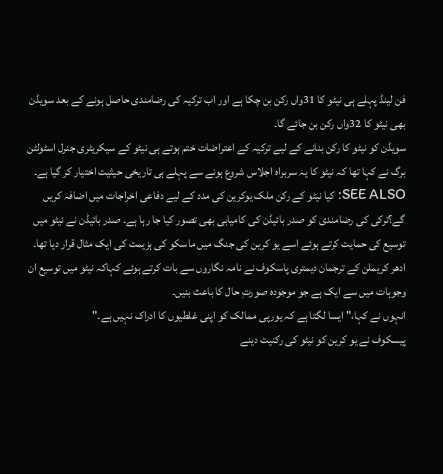فن لینڈ پہلے ہی نیٹو کا 31واں رکن بن چکا ہے اور اب ترکیہ کی رضامندی حاصل ہونے کے بعد سویڈن بھی نیٹو کا 32واں رکن بن جائے گا۔
سویڈن کو نیٹو کا رکن بنانے کے لیے ترکیہ کے اعتراضات ختم ہوتے ہی نیٹو کے سیکریٹری جنرل اسٹولٹن برگ نے کہا تھا کہ نیٹو کا یہ سربراہ اجلاس شروع ہونے سے پہلے ہی تاریخی حیثیت اختیار کر گیا ہے۔
SEE ALSO: کیا نیٹو کے رکن ملک یوکرین کی مدد کے لیے دفاعی اخراجات میں اضافہ کریں گے؟ترکی کی رضامندی کو صدر بائیڈن کی کامیابی بھی تصور کیا جا رہا ہے۔ صدر بائیڈن نے نیٹو میں توسیع کی حمایت کرتے ہوئے اسے یو کرین کی جنگ میں ماسکو کی ہزیمت کی ایک مثال قرار دیا تھا۔
ادھر کریملن کے ترجمان دیمتری پاسکوف نے نامہ نگاروں سے بات کرتے ہوئے کہاکہ نیٹو میں توسیع ان وجوہات میں سے ایک ہے جو موجودہ صورتِ حال کا باعث بنیں۔
انہوں نے کہا،" ایسا لگتا ہے کہ یورپی ممالک کو اپنی غلطیوں کا ادراک نہیں ہے۔"
پیسکوف نے یو کرین کو نیٹو کی رکنیت دینے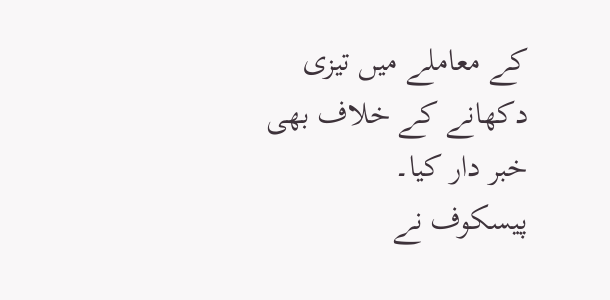کے معاملے میں تیزی دکھانے کے خلاف بھی خبر دار کیا۔
پیسکوف نے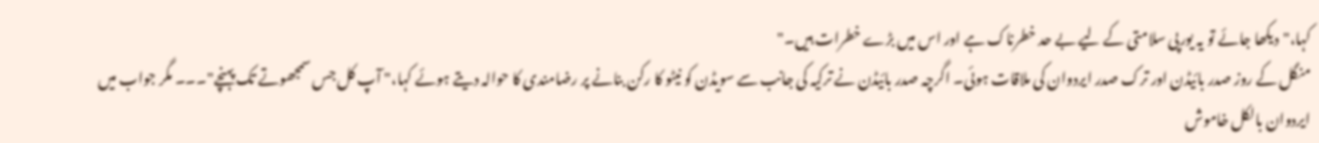کہا،"دیکھا جائے تو یہ یورپی سلامتی کے لیے بے حد خطرناک ہے اور اس میں بڑے خطرات ہیں۔"
منگل کے روز صدر بائیڈن اور ترک صدر ایردوان کی ملاقات ہوئی۔ اگرچہ صدر بائیڈن نے ترکیہ کی جانب سے سویڈن کو نیٹو کا رکن بنانے پر رضامندی کا حوالہ دیتے ہوئے کہا،" آپ کل جس سمجھوتے تک پہنچے"۔۔۔ مگر جواب میں ایردوان بالکل خاموش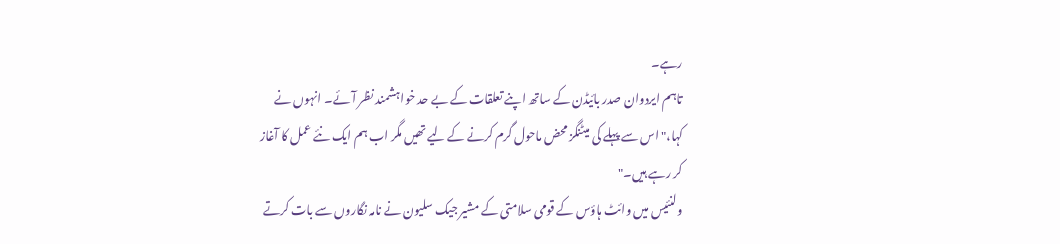رہے۔
تاہم ایردوان صدر بائیڈن کے ساتھ اپنے تعلقات کے بے حد خواہشمند نظر آئے۔ انہوں نے کہا،" اس سے پہلے کی میٹنگز محض ماحول گرم کرنے کے لیے تھیں مگر اب ہم ایک نئے عمل کا آغاز کر رہے ہیں۔"
ولنئیس میں وائٹ ہاؤس کے قومی سلامتی کے مشیر جیک سلیون نے نامہ نگاروں سے بات کرتے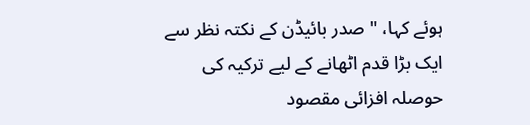ہوئے کہا، " صدر بائیڈن کے نکتہ نظر سے ایک بڑا قدم اٹھانے کے لیے ترکیہ کی حوصلہ افزائی مقصود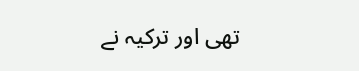تھی اور ترکیہ نے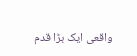واقعی ایک بڑا قدم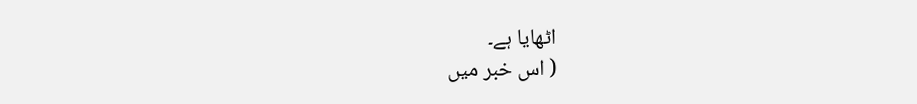اٹھایا ہے۔
( اس خبر میں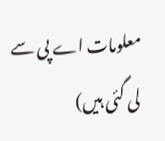معلومات اے پی سے لی گئی ہیں)